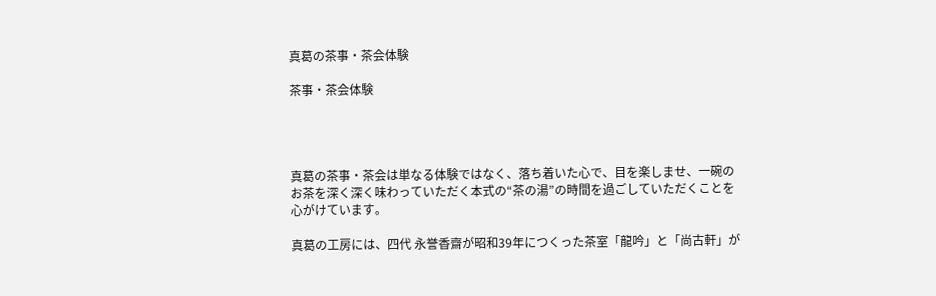真葛の茶事・茶会体験

茶事・茶会体験




真葛の茶事・茶会は単なる体験ではなく、落ち着いた心で、目を楽しませ、一碗のお茶を深く深く味わっていただく本式の“茶の湯”の時間を過ごしていただくことを心がけています。

真葛の工房には、四代 永誉香齋が昭和39年につくった茶室「龍吟」と「尚古軒」が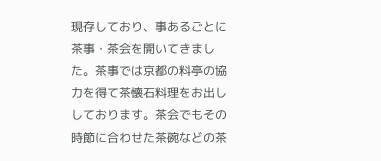現存しており、事あるごとに茶事・茶会を開いてきました。茶事では京都の料亭の協力を得て茶懐石料理をお出ししております。茶会でもその時節に合わせた茶碗などの茶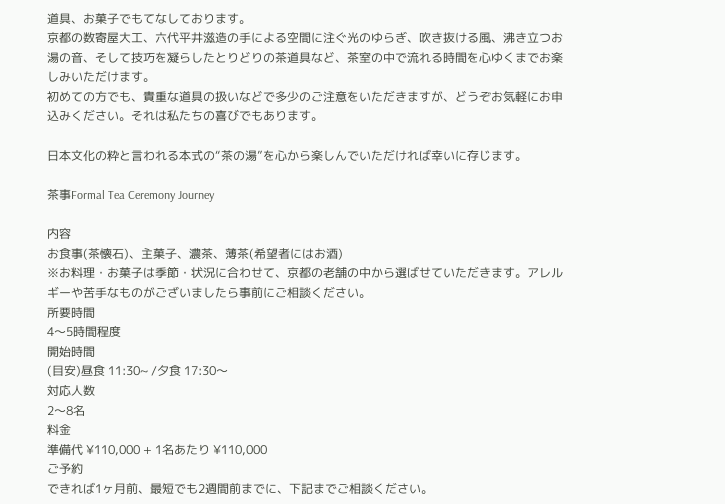道具、お菓子でもてなしております。
京都の数寄屋大工、六代平井滋造の手による空間に注ぐ光のゆらぎ、吹き抜ける風、沸き立つお湯の音、そして技巧を凝らしたとりどりの茶道具など、茶室の中で流れる時間を心ゆくまでお楽しみいただけます。
初めての方でも、貴重な道具の扱いなどで多少のご注意をいただきますが、どうぞお気軽にお申込みください。それは私たちの喜びでもあります。

日本文化の粋と言われる本式の“茶の湯”を心から楽しんでいただければ幸いに存じます。

茶事Formal Tea Ceremony Journey

内容
お食事(茶懐石)、主菓子、濃茶、薄茶(希望者にはお酒)
※お料理・お菓子は季節・状況に合わせて、京都の老舗の中から選ばせていただきます。アレルギーや苦手なものがございましたら事前にご相談ください。
所要時間
4〜5時間程度
開始時間
(目安)昼食 11:30~ /夕食 17:30〜
対応人数
2〜8名
料金
準備代 ¥110,000 + 1名あたり ¥110,000
ご予約
できれば1ヶ月前、最短でも2週間前までに、下記までご相談ください。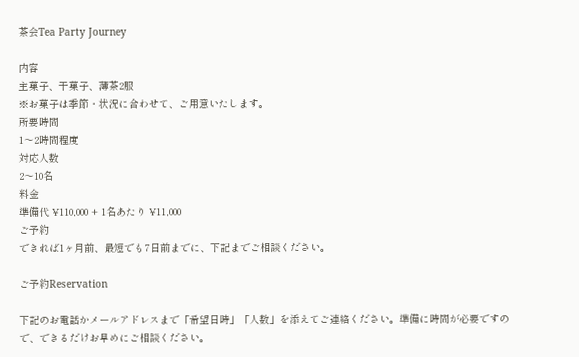茶会Tea Party Journey

内容
主菓子、干菓子、薄茶2服
※お菓子は季節・状況に合わせて、ご用意いたします。
所要時間
1〜2時間程度
対応人数
2〜10名
料金
準備代 ¥110,000 + 1名あたり ¥11,000
ご予約
できれば1ヶ月前、最短でも7日前までに、下記までご相談ください。

ご予約Reservation

下記のお電話かメールアドレスまで「希望日時」「人数」を添えてご連絡ください。準備に時間が必要ですので、できるだけお早めにご相談ください。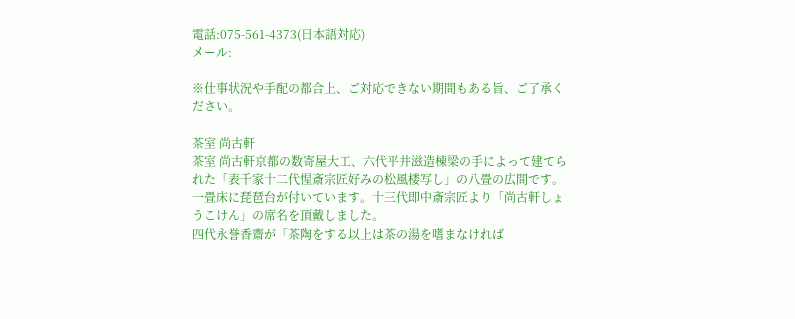電話:075-561-4373(日本語対応)
メール:

※仕事状況や手配の都合上、ご対応できない期間もある旨、ご了承ください。

茶室 尚古軒
茶室 尚古軒京都の数寄屋大工、六代平井滋造棟梁の手によって建てられた「表千家十二代惺斎宗匠好みの松風楼写し」の八畳の広間です。一畳床に琵琶台が付いています。十三代即中斎宗匠より「尚古軒しょうこけん」の席名を頂戴しました。
四代永誉香齋が「茶陶をする以上は茶の湯を嗜まなければ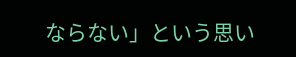ならない」という思い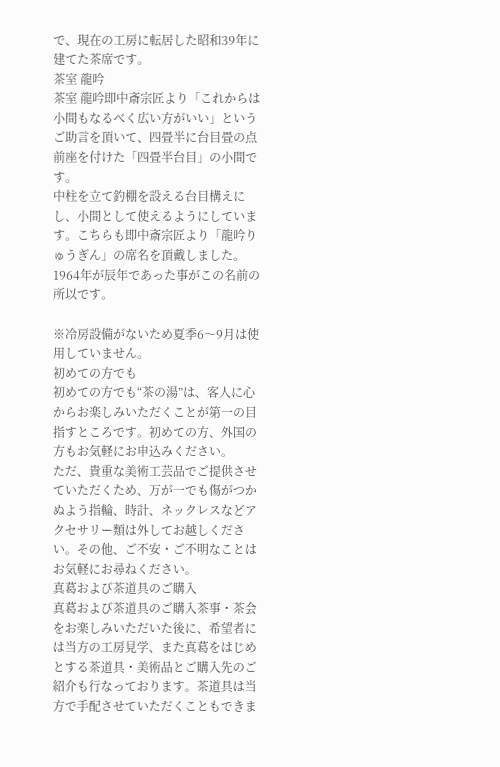で、現在の工房に転居した昭和39年に建てた茶席です。
茶室 龍吟
茶室 龍吟即中斎宗匠より「これからは小間もなるべく広い方がいい」というご助言を頂いて、四畳半に台目畳の点前座を付けた「四畳半台目」の小間です。
中柱を立て釣棚を設える台目構えにし、小間として使えるようにしています。こちらも即中斎宗匠より「龍吟りゅうぎん」の席名を頂戴しました。1964年が辰年であった事がこの名前の所以です。

※冷房設備がないため夏季6〜9月は使用していません。
初めての方でも
初めての方でも“茶の湯”は、客人に心からお楽しみいただくことが第一の目指すところです。初めての方、外国の方もお気軽にお申込みください。
ただ、貴重な美術工芸品でご提供させていただくため、万が一でも傷がつかぬよう指輪、時計、ネックレスなどアクセサリー類は外してお越しください。その他、ご不安・ご不明なことはお気軽にお尋ねください。
真葛および茶道具のご購入
真葛および茶道具のご購入茶事・茶会をお楽しみいただいた後に、希望者には当方の工房見学、また真葛をはじめとする茶道具・美術品とご購入先のご紹介も行なっております。茶道具は当方で手配させていただくこともできま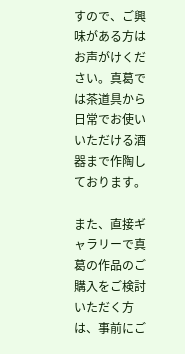すので、ご興味がある方はお声がけください。真葛では茶道具から日常でお使いいただける酒器まで作陶しております。

また、直接ギャラリーで真葛の作品のご購入をご検討いただく方は、事前にご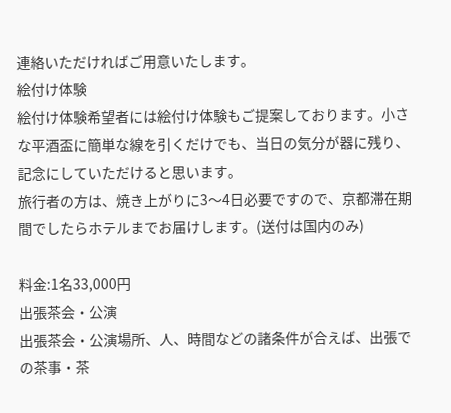連絡いただければご用意いたします。
絵付け体験
絵付け体験希望者には絵付け体験もご提案しております。小さな平酒盃に簡単な線を引くだけでも、当日の気分が器に残り、記念にしていただけると思います。
旅行者の方は、焼き上がりに3〜4日必要ですので、京都滞在期間でしたらホテルまでお届けします。(送付は国内のみ)

料金:1名33,000円
出張茶会・公演
出張茶会・公演場所、人、時間などの諸条件が合えば、出張での茶事・茶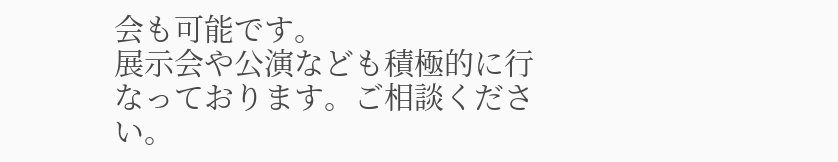会も可能です。
展示会や公演なども積極的に行なっております。ご相談ください。